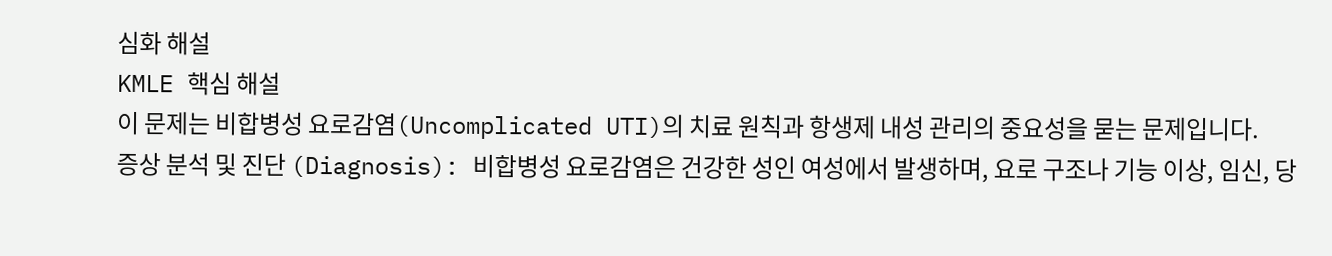심화 해설
KMLE 핵심 해설
이 문제는 비합병성 요로감염(Uncomplicated UTI)의 치료 원칙과 항생제 내성 관리의 중요성을 묻는 문제입니다.
증상 분석 및 진단 (Diagnosis): 비합병성 요로감염은 건강한 성인 여성에서 발생하며, 요로 구조나 기능 이상, 임신, 당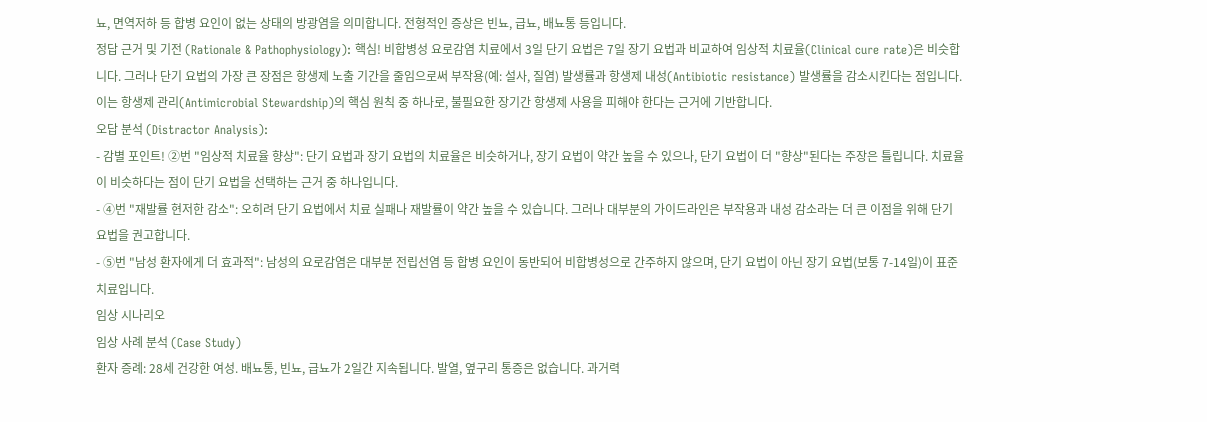뇨, 면역저하 등 합병 요인이 없는 상태의 방광염을 의미합니다. 전형적인 증상은 빈뇨, 급뇨, 배뇨통 등입니다.
정답 근거 및 기전 (Rationale & Pathophysiology): 핵심! 비합병성 요로감염 치료에서 3일 단기 요법은 7일 장기 요법과 비교하여 임상적 치료율(Clinical cure rate)은 비슷합니다. 그러나 단기 요법의 가장 큰 장점은 항생제 노출 기간을 줄임으로써 부작용(예: 설사, 질염) 발생률과 항생제 내성(Antibiotic resistance) 발생률을 감소시킨다는 점입니다. 이는 항생제 관리(Antimicrobial Stewardship)의 핵심 원칙 중 하나로, 불필요한 장기간 항생제 사용을 피해야 한다는 근거에 기반합니다.
오답 분석 (Distractor Analysis):
- 감별 포인트! ②번 "임상적 치료율 향상": 단기 요법과 장기 요법의 치료율은 비슷하거나, 장기 요법이 약간 높을 수 있으나, 단기 요법이 더 "향상"된다는 주장은 틀립니다. 치료율이 비슷하다는 점이 단기 요법을 선택하는 근거 중 하나입니다.
- ④번 "재발률 현저한 감소": 오히려 단기 요법에서 치료 실패나 재발률이 약간 높을 수 있습니다. 그러나 대부분의 가이드라인은 부작용과 내성 감소라는 더 큰 이점을 위해 단기 요법을 권고합니다.
- ⑤번 "남성 환자에게 더 효과적": 남성의 요로감염은 대부분 전립선염 등 합병 요인이 동반되어 비합병성으로 간주하지 않으며, 단기 요법이 아닌 장기 요법(보통 7-14일)이 표준 치료입니다.
임상 시나리오
임상 사례 분석 (Case Study)
환자 증례: 28세 건강한 여성. 배뇨통, 빈뇨, 급뇨가 2일간 지속됩니다. 발열, 옆구리 통증은 없습니다. 과거력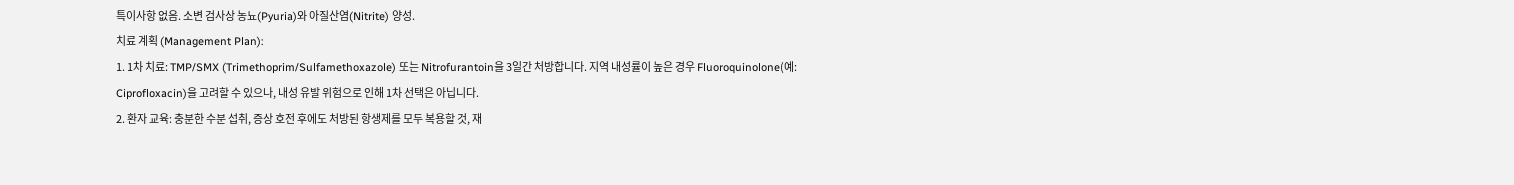특이사항 없음. 소변 검사상 농뇨(Pyuria)와 아질산염(Nitrite) 양성.
치료 계획 (Management Plan):
1. 1차 치료: TMP/SMX (Trimethoprim/Sulfamethoxazole) 또는 Nitrofurantoin을 3일간 처방합니다. 지역 내성률이 높은 경우 Fluoroquinolone(예: Ciprofloxacin)을 고려할 수 있으나, 내성 유발 위험으로 인해 1차 선택은 아닙니다.
2. 환자 교육: 충분한 수분 섭취, 증상 호전 후에도 처방된 항생제를 모두 복용할 것, 재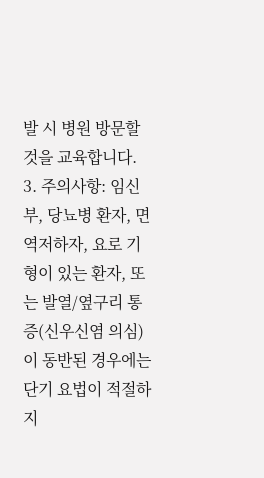발 시 병원 방문할 것을 교육합니다.
3. 주의사항: 임신부, 당뇨병 환자, 면역저하자, 요로 기형이 있는 환자, 또는 발열/옆구리 통증(신우신염 의심)이 동반된 경우에는 단기 요법이 적절하지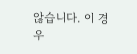않습니다. 이 경우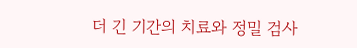더 긴 기간의 치료와 정밀 검사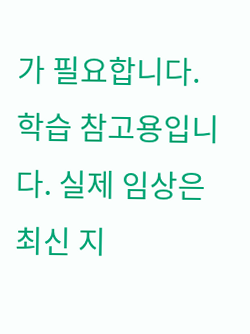가 필요합니다.
학습 참고용입니다. 실제 임상은 최신 지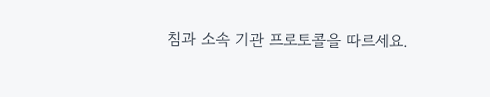침과 소속 기관 프로토콜을 따르세요.